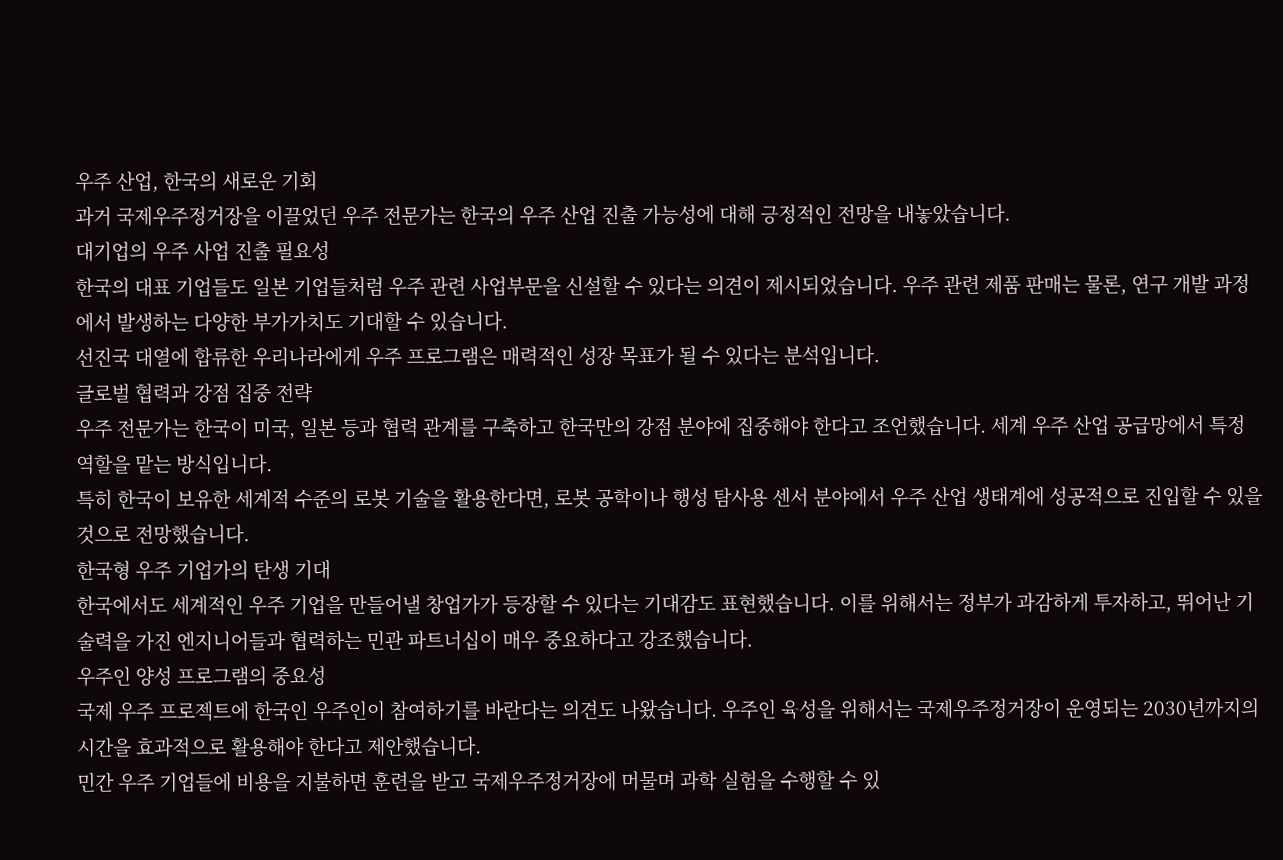우주 산업, 한국의 새로운 기회
과거 국제우주정거장을 이끌었던 우주 전문가는 한국의 우주 산업 진출 가능성에 대해 긍정적인 전망을 내놓았습니다.
대기업의 우주 사업 진출 필요성
한국의 대표 기업들도 일본 기업들처럼 우주 관련 사업부문을 신설할 수 있다는 의견이 제시되었습니다. 우주 관련 제품 판매는 물론, 연구 개발 과정에서 발생하는 다양한 부가가치도 기대할 수 있습니다.
선진국 대열에 합류한 우리나라에게 우주 프로그램은 매력적인 성장 목표가 될 수 있다는 분석입니다.
글로벌 협력과 강점 집중 전략
우주 전문가는 한국이 미국, 일본 등과 협력 관계를 구축하고 한국만의 강점 분야에 집중해야 한다고 조언했습니다. 세계 우주 산업 공급망에서 특정 역할을 맡는 방식입니다.
특히 한국이 보유한 세계적 수준의 로봇 기술을 활용한다면, 로봇 공학이나 행성 탐사용 센서 분야에서 우주 산업 생태계에 성공적으로 진입할 수 있을 것으로 전망했습니다.
한국형 우주 기업가의 탄생 기대
한국에서도 세계적인 우주 기업을 만들어낼 창업가가 등장할 수 있다는 기대감도 표현했습니다. 이를 위해서는 정부가 과감하게 투자하고, 뛰어난 기술력을 가진 엔지니어들과 협력하는 민관 파트너십이 매우 중요하다고 강조했습니다.
우주인 양성 프로그램의 중요성
국제 우주 프로젝트에 한국인 우주인이 참여하기를 바란다는 의견도 나왔습니다. 우주인 육성을 위해서는 국제우주정거장이 운영되는 2030년까지의 시간을 효과적으로 활용해야 한다고 제안했습니다.
민간 우주 기업들에 비용을 지불하면 훈련을 받고 국제우주정거장에 머물며 과학 실험을 수행할 수 있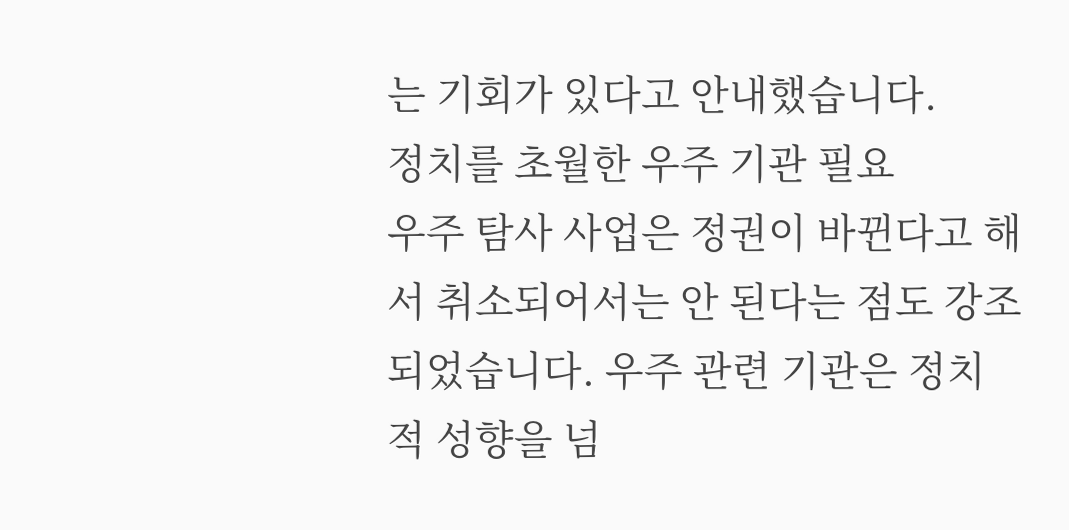는 기회가 있다고 안내했습니다.
정치를 초월한 우주 기관 필요
우주 탐사 사업은 정권이 바뀐다고 해서 취소되어서는 안 된다는 점도 강조되었습니다. 우주 관련 기관은 정치적 성향을 넘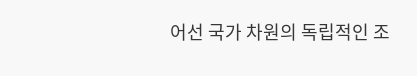어선 국가 차원의 독립적인 조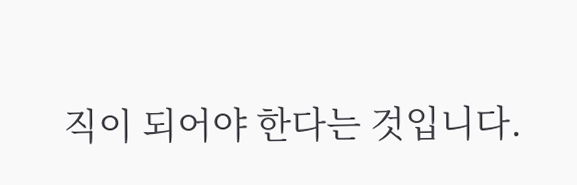직이 되어야 한다는 것입니다.